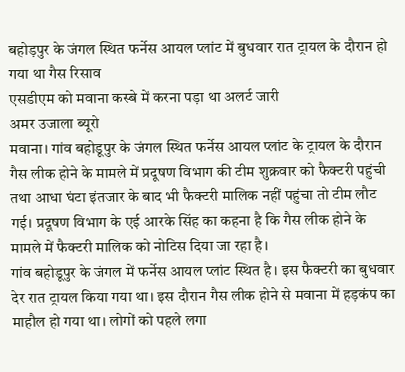बहोड़पुर के जंगल स्थित फर्नेस आयल प्लांट में बुधवार रात ट्रायल के दौरान हो गया था गैस रिसाव
एसडीएम को मवाना कस्बे में करना पड़ा था अलर्ट जारी
अमर उजाला ब्यूरो
मवाना। गांव बहोडूपुर के जंगल स्थित फर्नेस आयल प्लांट के ट्रायल के दौरान गैस लीक होने के मामले में प्रदूषण विभाग की टीम शुक्रवार को फैक्टरी पहुंची तथा आधा घंटा इंतजार के बाद भी फैक्टरी मालिक नहीं पहुंचा तो टीम लौट गई। प्रदूषण विभाग के एई आरके सिंह का कहना है कि गैस लीक होने के मामले में फैक्टरी मालिक को नोटिस दिया जा रहा है।
गांव बहोडूपुर के जंगल में फर्नेस आयल प्लांट स्थित है। इस फैक्टरी का बुधवार देर रात ट्रायल किया गया था। इस दौरान गैस लीक होने से मवाना में हड़कंप का माहौल हो गया था। लोगों को पहले लगा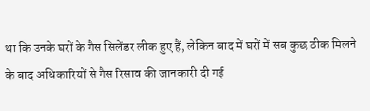था कि उनके घरों के गैस सिलेंडर लीक हुए हैं, लेकिन बाद में घरों में सब कुछ ठीक मिलने के बाद अधिकारियों से गैस रिसाव की जानकारी दी गई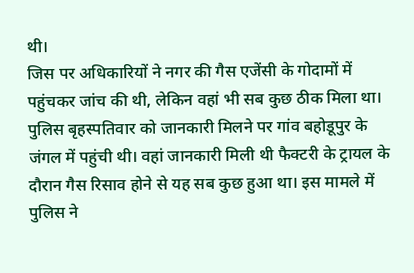थी।
जिस पर अधिकारियों ने नगर की गैस एजेंसी के गोदामों में पहुंचकर जांच की थी, लेकिन वहां भी सब कुछ ठीक मिला था। पुलिस बृहस्पतिवार को जानकारी मिलने पर गांव बहोडूपुर के जंगल में पहुंची थी। वहां जानकारी मिली थी फैक्टरी के ट्रायल के दौरान गैस रिसाव होने से यह सब कुछ हुआ था। इस मामले में पुलिस ने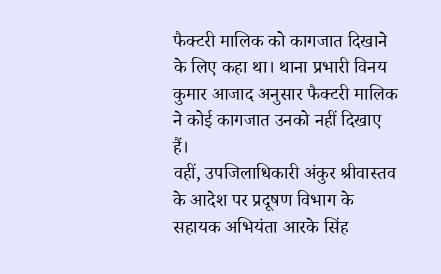फैक्टरी मालिक को कागजात दिखाने के लिए कहा था। थाना प्रभारी विनय कुमार आजाद अनुसार फैक्टरी मालिक ने कोई कागजात उनको नहीं दिखाए हैं।
वहीं, उपजिलाधिकारी अंकुर श्रीवास्तव के आदेश पर प्रदूषण विभाग के सहायक अभियंता आरके सिंह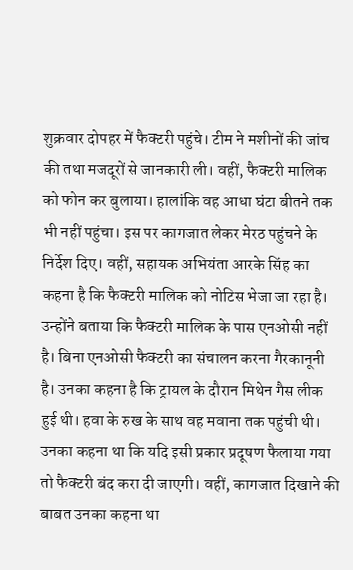शुक्रवार दोपहर में फैक्टरी पहुंचे। टीम ने मशीनों की जांच की तथा मजदूरों से जानकारी ली। वहीं, फैक्टरी मालिक को फोन कर बुलाया। हालांकि वह आधा घंटा बीतने तक भी नहीं पहुंचा। इस पर कागजात लेकर मेरठ पहुंचने के निर्देश दिए। वहीं, सहायक अभियंता आरके सिंह का कहना है कि फैक्टरी मालिक को नोटिस भेजा जा रहा है। उन्होंने बताया कि फैक्टरी मालिक के पास एनओसी नहीं है। बिना एनओसी फैक्टरी का संचालन करना गैरकानूनी है। उनका कहना है कि ट्रायल के दौरान मिथेन गैस लीक हुई थी। हवा के रुख के साथ वह मवाना तक पहुंची थी। उनका कहना था कि यदि इसी प्रकार प्रदूषण फैलाया गया तो फैक्टरी बंद करा दी जाएगी। वहीं, कागजात दिखाने की बाबत उनका कहना था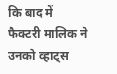कि बाद में फैक्टरी मालिक ने उनको व्हाट्स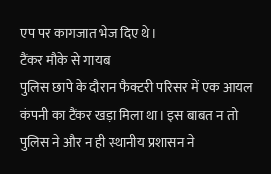एप पर कागजात भेज दिए थे।
टैंकर मौके से गायब
पुलिस छापे के दौरान फैक्टरी परिसर में एक आयल कंपनी का टैंकर खड़ा मिला था। इस बाबत न तो पुलिस ने और न ही स्थानीय प्रशासन ने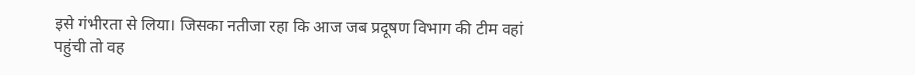इसे गंभीरता से लिया। जिसका नतीजा रहा कि आज जब प्रदूषण विभाग की टीम वहां पहुंची तो वह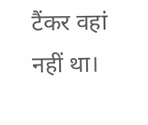टैंकर वहां नहीं था।